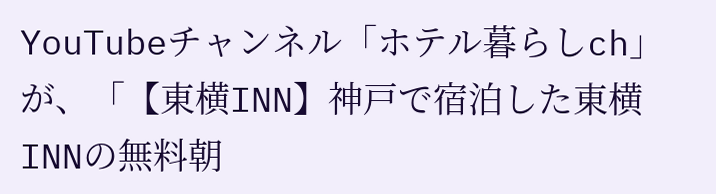YouTubeチャンネル「ホテル暮らしch」が、「【東横INN】神戸で宿泊した東横INNの無料朝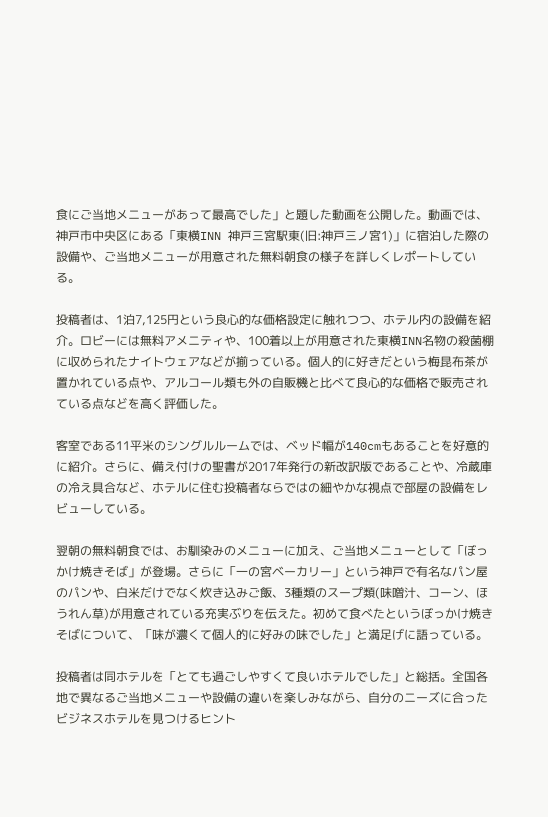食にご当地メニューがあって最高でした」と題した動画を公開した。動画では、神戸市中央区にある「東横INN 神戸三宮駅東(旧:神戸三ノ宮1)」に宿泊した際の設備や、ご当地メニューが用意された無料朝食の様子を詳しくレポートしている。

投稿者は、1泊7,125円という良心的な価格設定に触れつつ、ホテル内の設備を紹介。ロビーには無料アメニティや、100着以上が用意された東横INN名物の殺菌棚に収められたナイトウェアなどが揃っている。個人的に好きだという梅昆布茶が置かれている点や、アルコール類も外の自販機と比べて良心的な価格で販売されている点などを高く評価した。

客室である11平米のシングルルームでは、ベッド幅が140cmもあることを好意的に紹介。さらに、備え付けの聖書が2017年発行の新改訳版であることや、冷蔵庫の冷え具合など、ホテルに住む投稿者ならではの細やかな視点で部屋の設備をレビューしている。

翌朝の無料朝食では、お馴染みのメニューに加え、ご当地メニューとして「ぼっかけ焼きそば」が登場。さらに「一の宮ベーカリー」という神戸で有名なパン屋のパンや、白米だけでなく炊き込みご飯、3種類のスープ類(味噌汁、コーン、ほうれん草)が用意されている充実ぶりを伝えた。初めて食べたというぼっかけ焼きそばについて、「味が濃くて個人的に好みの味でした」と満足げに語っている。

投稿者は同ホテルを「とても過ごしやすくて良いホテルでした」と総括。全国各地で異なるご当地メニューや設備の違いを楽しみながら、自分のニーズに合ったビジネスホテルを見つけるヒント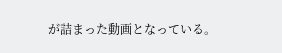が詰まった動画となっている。